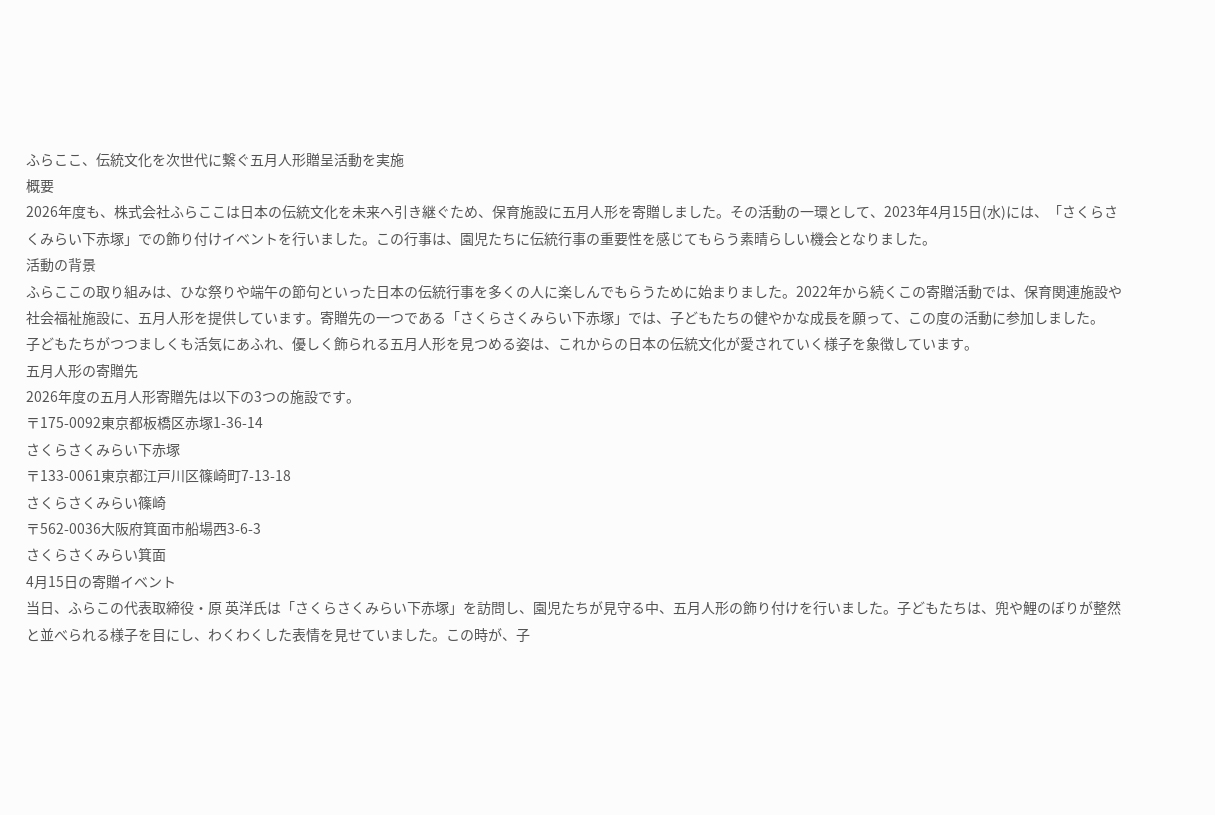ふらここ、伝統文化を次世代に繋ぐ五月人形贈呈活動を実施
概要
2026年度も、株式会社ふらここは日本の伝統文化を未来へ引き継ぐため、保育施設に五月人形を寄贈しました。その活動の一環として、2023年4月15日(水)には、「さくらさくみらい下赤塚」での飾り付けイベントを行いました。この行事は、園児たちに伝統行事の重要性を感じてもらう素晴らしい機会となりました。
活動の背景
ふらここの取り組みは、ひな祭りや端午の節句といった日本の伝統行事を多くの人に楽しんでもらうために始まりました。2022年から続くこの寄贈活動では、保育関連施設や社会福祉施設に、五月人形を提供しています。寄贈先の一つである「さくらさくみらい下赤塚」では、子どもたちの健やかな成長を願って、この度の活動に参加しました。
子どもたちがつつましくも活気にあふれ、優しく飾られる五月人形を見つめる姿は、これからの日本の伝統文化が愛されていく様子を象徴しています。
五月人形の寄贈先
2026年度の五月人形寄贈先は以下の3つの施設です。
〒175-0092東京都板橋区赤塚1-36-14
さくらさくみらい下赤塚
〒133-0061東京都江戸川区篠崎町7-13-18
さくらさくみらい篠崎
〒562-0036大阪府箕面市船場西3-6-3
さくらさくみらい箕面
4月15日の寄贈イベント
当日、ふらこの代表取締役・原 英洋氏は「さくらさくみらい下赤塚」を訪問し、園児たちが見守る中、五月人形の飾り付けを行いました。子どもたちは、兜や鯉のぼりが整然と並べられる様子を目にし、わくわくした表情を見せていました。この時が、子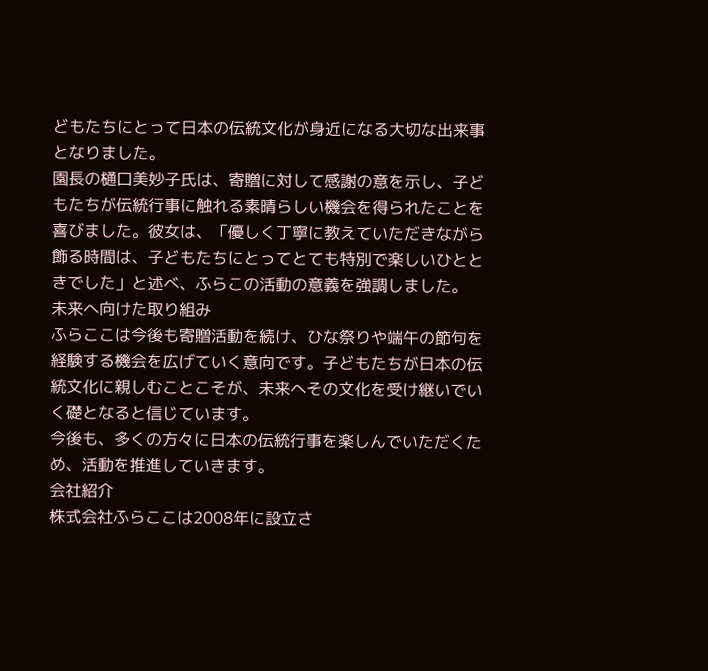どもたちにとって日本の伝統文化が身近になる大切な出来事となりました。
園長の樋口美妙子氏は、寄贈に対して感謝の意を示し、子どもたちが伝統行事に触れる素晴らしい機会を得られたことを喜びました。彼女は、「優しく丁寧に教えていただきながら飾る時間は、子どもたちにとってとても特別で楽しいひとときでした」と述べ、ふらこの活動の意義を強調しました。
未来へ向けた取り組み
ふらここは今後も寄贈活動を続け、ひな祭りや端午の節句を経験する機会を広げていく意向です。子どもたちが日本の伝統文化に親しむことこそが、未来へその文化を受け継いでいく礎となると信じています。
今後も、多くの方々に日本の伝統行事を楽しんでいただくため、活動を推進していきます。
会社紹介
株式会社ふらここは2008年に設立さ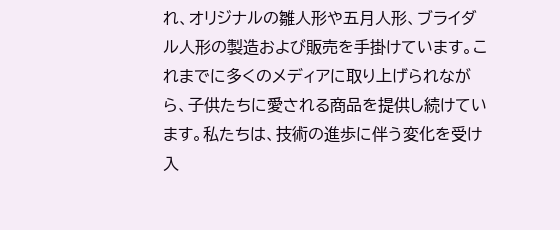れ、オリジナルの雛人形や五月人形、ブライダル人形の製造および販売を手掛けています。これまでに多くのメディアに取り上げられながら、子供たちに愛される商品を提供し続けています。私たちは、技術の進歩に伴う変化を受け入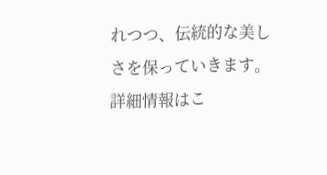れつつ、伝統的な美しさを保っていきます。
詳細情報はこ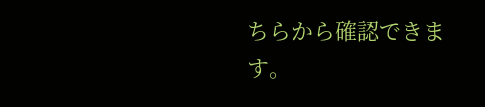ちらから確認できます。